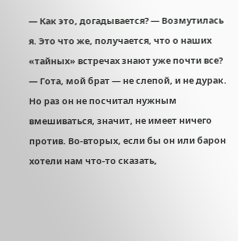— Как это, догадывается? — Возмутилась я. Это что же, получается, что о наших «тайных» встречах знают уже почти все?
— Гота, мой брат — не слепой, и не дурак. Но раз он не посчитал нужным вмешиваться, значит, не имеет ничего против. Во-вторых, если бы он или барон хотели нам что-то сказать,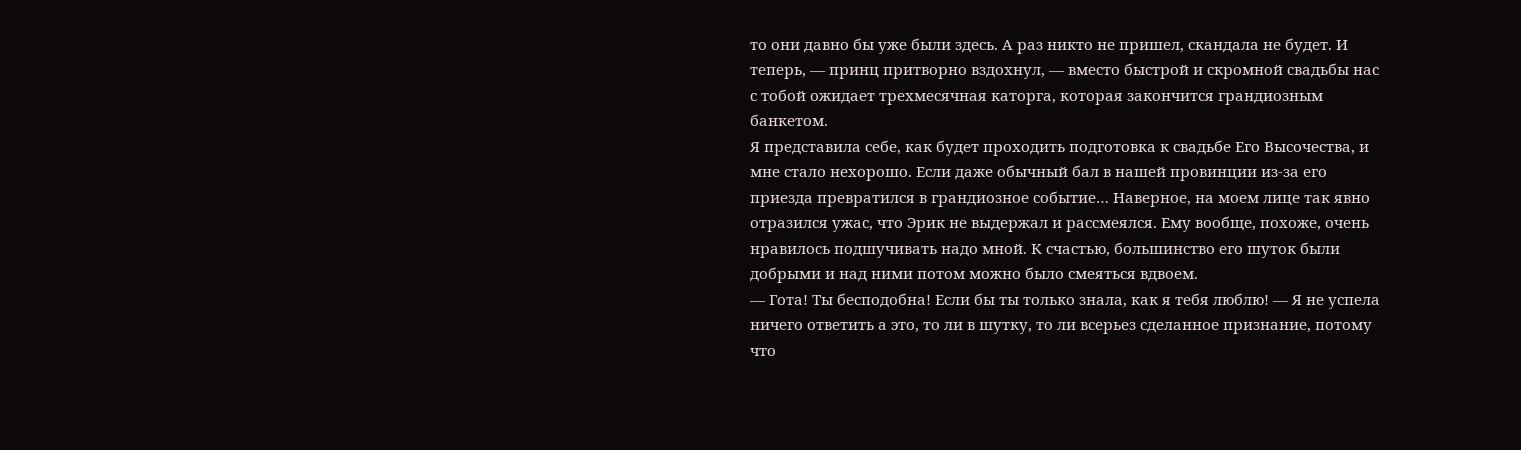то они давно бы уже были здесь. А раз никто не пришел, скандала не будет. И теперь, — принц притворно вздохнул, — вместо быстрой и скромной свадьбы нас с тобой ожидает трехмесячная каторга, которая закончится грандиозным банкетом.
Я представила себе, как будет проходить подготовка к свадьбе Его Высочества, и мне стало нехорошо. Если даже обычный бал в нашей провинции из-за его приезда превратился в грандиозное событие… Наверное, на моем лице так явно отразился ужас, что Эрик не выдержал и рассмеялся. Ему вообще, похоже, очень нравилось подшучивать надо мной. К счастью, большинство его шуток были добрыми и над ними потом можно было смеяться вдвоем.
— Гота! Ты бесподобна! Если бы ты только знала, как я тебя люблю! — Я не успела ничего ответить а это, то ли в шутку, то ли всерьез сделанное признание, потому что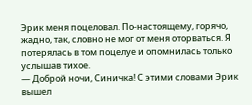Эрик меня поцеловал. По-настоящему, горячо, жадно, так, словно не мог от меня оторваться. Я потерялась в том поцелуе и опомнилась только услышав тихое.
— Доброй ночи, Синичка! С этими словами Эрик вышел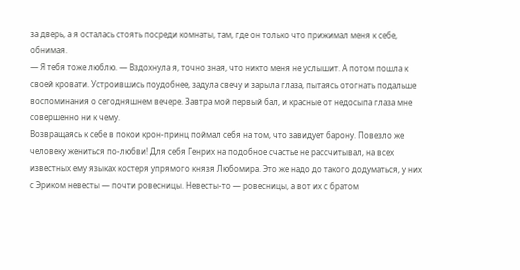за дверь, а я осталась стоять посреди комнаты, там, где он только что прижимал меня к себе, обнимая.
— Я тебя тоже люблю. — Вздохнула я, точно зная, что никто меня не услышит. А потом пошла к своей кровати. Устроившись поудобнее, задула свечу и зарыла глаза, пытаясь отогнать подальше воспоминания о сегодняшнем вечере. Завтра мой первый бал, и красные от недосыпа глаза мне совершенно ни к чему.
Возвращаясь к себе в покои крон-принц поймал себя на том, что завидует барону. Повезло же человеку жениться по-любви! Для себя Генрих на подобное счастье не рассчитывал, на всех известных ему языках костеря упрямого князя Любомира. Это же надо до такого додуматься, у них с Эриком невесты — почти ровесницы. Невесты-то — ровесницы, а вот их с братом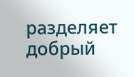разделяет добрый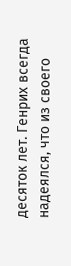десяток лет. Генрих всегда надеялся, что из своего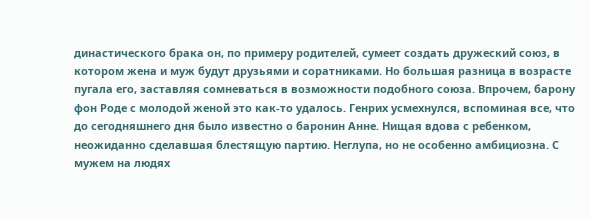династического брака он, по примеру родителей, сумеет создать дружеский союз, в котором жена и муж будут друзьями и соратниками. Но большая разница в возрасте пугала его, заставляя сомневаться в возможности подобного союза. Впрочем, барону фон Роде с молодой женой это как-то удалось. Генрих усмехнулся, вспоминая все, что до сегодняшнего дня было известно о баронин Анне. Нищая вдова с ребенком, неожиданно сделавшая блестящую партию. Неглупа, но не особенно амбициозна. С мужем на людях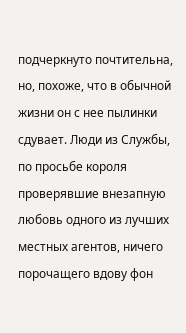подчеркнуто почтительна, но, похоже, что в обычной жизни он с нее пылинки сдувает. Люди из Службы, по просьбе короля проверявшие внезапную любовь одного из лучших местных агентов, ничего порочащего вдову фон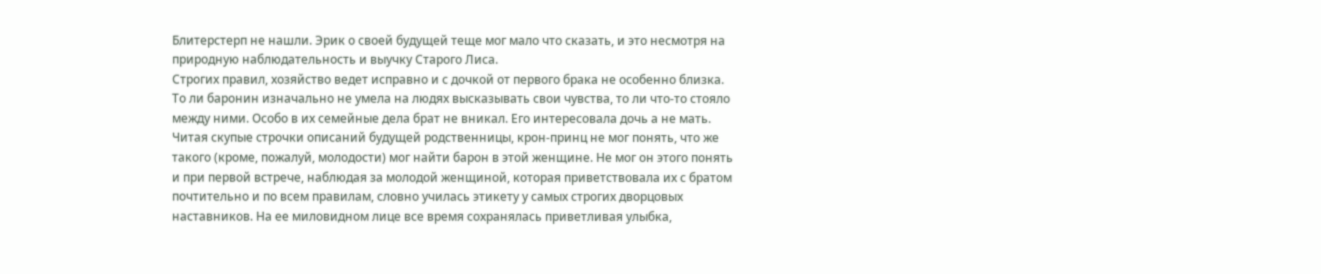Блитерстерп не нашли. Эрик о своей будущей теще мог мало что сказать, и это несмотря на природную наблюдательность и выучку Старого Лиса.
Строгих правил, хозяйство ведет исправно и с дочкой от первого брака не особенно близка. То ли баронин изначально не умела на людях высказывать свои чувства, то ли что-то стояло между ними. Особо в их семейные дела брат не вникал. Его интересовала дочь а не мать.
Читая скупые строчки описаний будущей родственницы, крон-принц не мог понять, что же такого (кроме, пожалуй, молодости) мог найти барон в этой женщине. Не мог он этого понять и при первой встрече, наблюдая за молодой женщиной, которая приветствовала их с братом почтительно и по всем правилам, словно училась этикету у самых строгих дворцовых наставников. На ее миловидном лице все время сохранялась приветливая улыбка,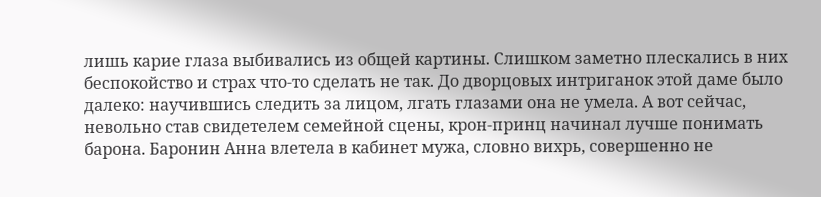лишь карие глаза выбивались из общей картины. Слишком заметно плескались в них беспокойство и страх что-то сделать не так. До дворцовых интриганок этой даме было далеко: научившись следить за лицом, лгать глазами она не умела. А вот сейчас, невольно став свидетелем семейной сцены, крон-принц начинал лучше понимать барона. Баронин Анна влетела в кабинет мужа, словно вихрь, совершенно не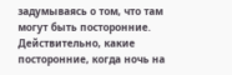задумываясь о том, что там могут быть посторонние. Действительно, какие посторонние, когда ночь на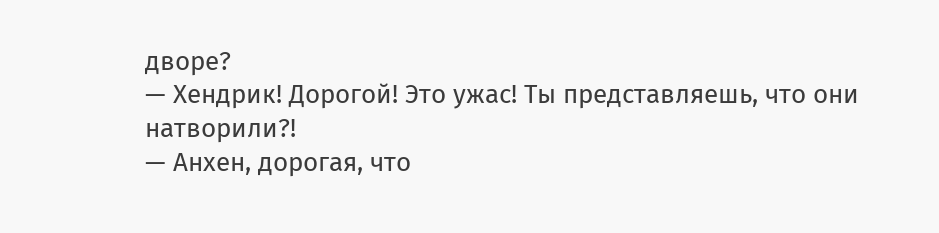дворе?
— Хендрик! Дорогой! Это ужас! Ты представляешь, что они натворили?!
— Анхен, дорогая, что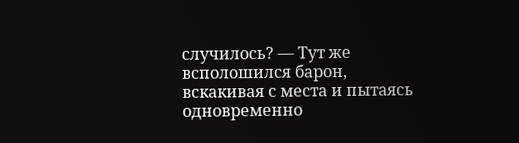случилось? — Тут же всполошился барон, вскакивая с места и пытаясь одновременно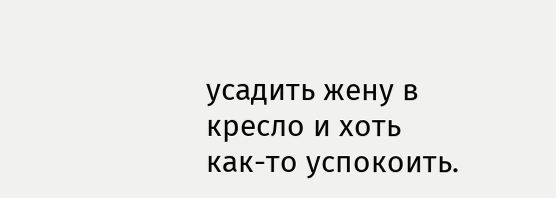усадить жену в кресло и хоть как-то успокоить.